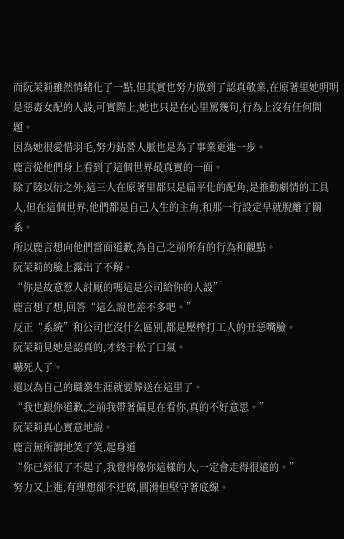而阮茉莉雖然情緒化了一點,但其實也努力做到了認真敬業,在原著里她明明是惡毒女配的人設,可實際上,她也只是在心里罵幾句,行為上沒有任何問題。
因為她很愛惜羽毛,努力鉆營人脈也是為了事業更進一步。
鹿言從他們身上看到了這個世界最真實的一面。
除了陸以衍之外,這三人在原著里都只是扁平化的配角,是推動劇情的工具人,但在這個世界,他們都是自己人生的主角,和那一行設定早就脫離了關系。
所以鹿言想向他們當面道歉,為自己之前所有的行為和觀點。
阮茉莉的臉上露出了不解。
“你是故意惹人討厭的嗎這是公司給你的人設”
鹿言想了想,回答“這么說也差不多吧。”
反正“系統”和公司也沒什么區別,都是壓榨打工人的丑惡嘴臉。
阮茉莉見她是認真的,才終于松了口氣。
嚇死人了。
還以為自己的職業生涯就要葬送在這里了。
“我也跟你道歉,之前我帶著偏見在看你,真的不好意思。”
阮茉莉真心實意地說。
鹿言無所謂地笑了笑,起身道
“你已經很了不起了,我覺得像你這樣的人,一定會走得很遠的。”
努力又上進,有理想卻不迂腐,圓滑但堅守著底線。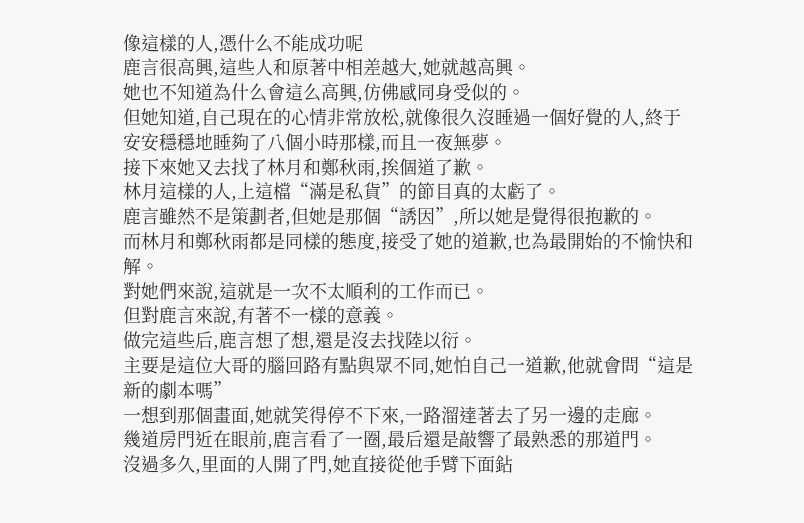像這樣的人,憑什么不能成功呢
鹿言很高興,這些人和原著中相差越大,她就越高興。
她也不知道為什么會這么高興,仿佛感同身受似的。
但她知道,自己現在的心情非常放松,就像很久沒睡過一個好覺的人,終于安安穩穩地睡夠了八個小時那樣,而且一夜無夢。
接下來她又去找了林月和鄭秋雨,挨個道了歉。
林月這樣的人,上這檔“滿是私貨”的節目真的太虧了。
鹿言雖然不是策劃者,但她是那個“誘因”,所以她是覺得很抱歉的。
而林月和鄭秋雨都是同樣的態度,接受了她的道歉,也為最開始的不愉快和解。
對她們來說,這就是一次不太順利的工作而已。
但對鹿言來說,有著不一樣的意義。
做完這些后,鹿言想了想,還是沒去找陸以衍。
主要是這位大哥的腦回路有點與眾不同,她怕自己一道歉,他就會問“這是新的劇本嗎”
一想到那個畫面,她就笑得停不下來,一路溜達著去了另一邊的走廊。
幾道房門近在眼前,鹿言看了一圈,最后還是敲響了最熟悉的那道門。
沒過多久,里面的人開了門,她直接從他手臂下面鉆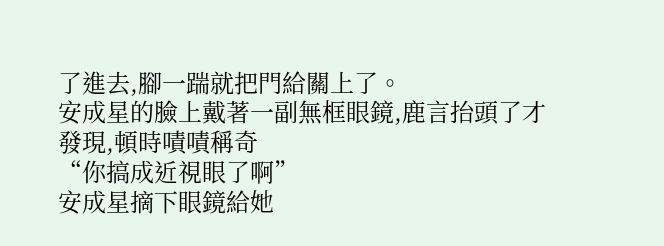了進去,腳一踹就把門給關上了。
安成星的臉上戴著一副無框眼鏡,鹿言抬頭了才發現,頓時嘖嘖稱奇
“你搞成近視眼了啊”
安成星摘下眼鏡給她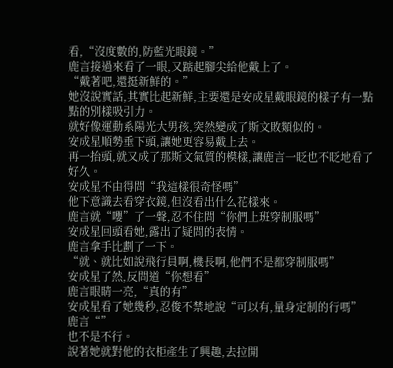看,“沒度數的,防藍光眼鏡。”
鹿言接過來看了一眼,又踮起腳尖給他戴上了。
“戴著吧,還挺新鮮的。”
她沒說實話,其實比起新鮮,主要還是安成星戴眼鏡的樣子有一點點的別樣吸引力。
就好像運動系陽光大男孩,突然變成了斯文敗類似的。
安成星順勢垂下頭,讓她更容易戴上去。
再一抬頭,就又成了那斯文氣質的模樣,讓鹿言一眨也不眨地看了好久。
安成星不由得問“我這樣很奇怪嗎”
他下意識去看穿衣鏡,但沒看出什么花樣來。
鹿言就“嚶”了一聲,忍不住問“你們上班穿制服嗎”
安成星回頭看她,露出了疑問的表情。
鹿言拿手比劃了一下。
“就、就比如說飛行員啊,機長啊,他們不是都穿制服嗎”
安成星了然,反問道“你想看”
鹿言眼睛一亮,“真的有”
安成星看了她幾秒,忍俊不禁地說“可以有,量身定制的行嗎”
鹿言“”
也不是不行。
說著她就對他的衣柜產生了興趣,去拉開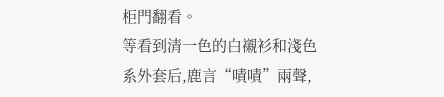柜門翻看。
等看到清一色的白襯衫和淺色系外套后,鹿言“嘖嘖”兩聲,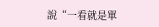說“一看就是單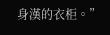身漢的衣柜。”